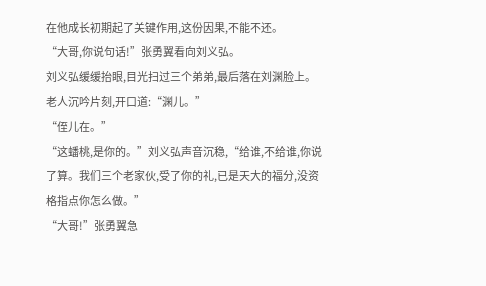在他成长初期起了关键作用,这份因果,不能不还。
“大哥,你说句话!”张勇翼看向刘义弘。
刘义弘缓缓抬眼,目光扫过三个弟弟,最后落在刘渊脸上。老人沉吟片刻,开口道:“渊儿。”
“侄儿在。”
“这蟠桃,是你的。”刘义弘声音沉稳,“给谁,不给谁,你说了算。我们三个老家伙,受了你的礼,已是天大的福分,没资格指点你怎么做。”
“大哥!”张勇翼急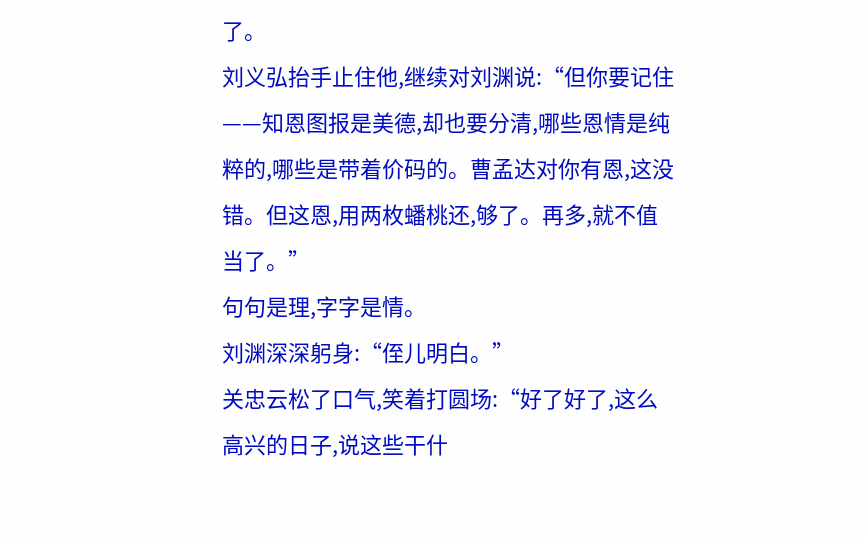了。
刘义弘抬手止住他,继续对刘渊说:“但你要记住——知恩图报是美德,却也要分清,哪些恩情是纯粹的,哪些是带着价码的。曹孟达对你有恩,这没错。但这恩,用两枚蟠桃还,够了。再多,就不值当了。”
句句是理,字字是情。
刘渊深深躬身:“侄儿明白。”
关忠云松了口气,笑着打圆场:“好了好了,这么高兴的日子,说这些干什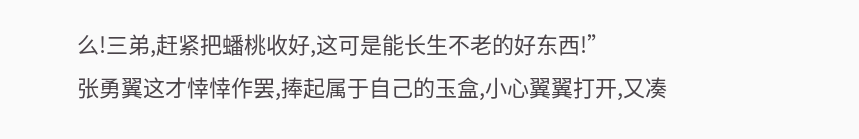么!三弟,赶紧把蟠桃收好,这可是能长生不老的好东西!”
张勇翼这才悻悻作罢,捧起属于自己的玉盒,小心翼翼打开,又凑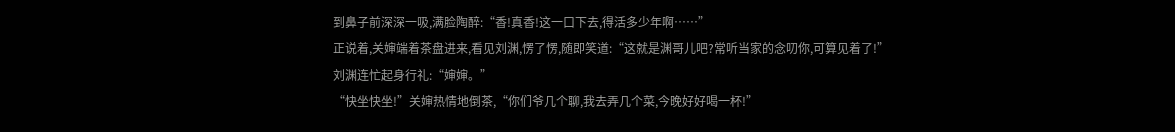到鼻子前深深一吸,满脸陶醉:“香!真香!这一口下去,得活多少年啊……”
正说着,关婶端着茶盘进来,看见刘渊,愣了愣,随即笑道:“这就是渊哥儿吧?常听当家的念叨你,可算见着了!”
刘渊连忙起身行礼:“婶婶。”
“快坐快坐!”关婶热情地倒茶,“你们爷几个聊,我去弄几个菜,今晚好好喝一杯!”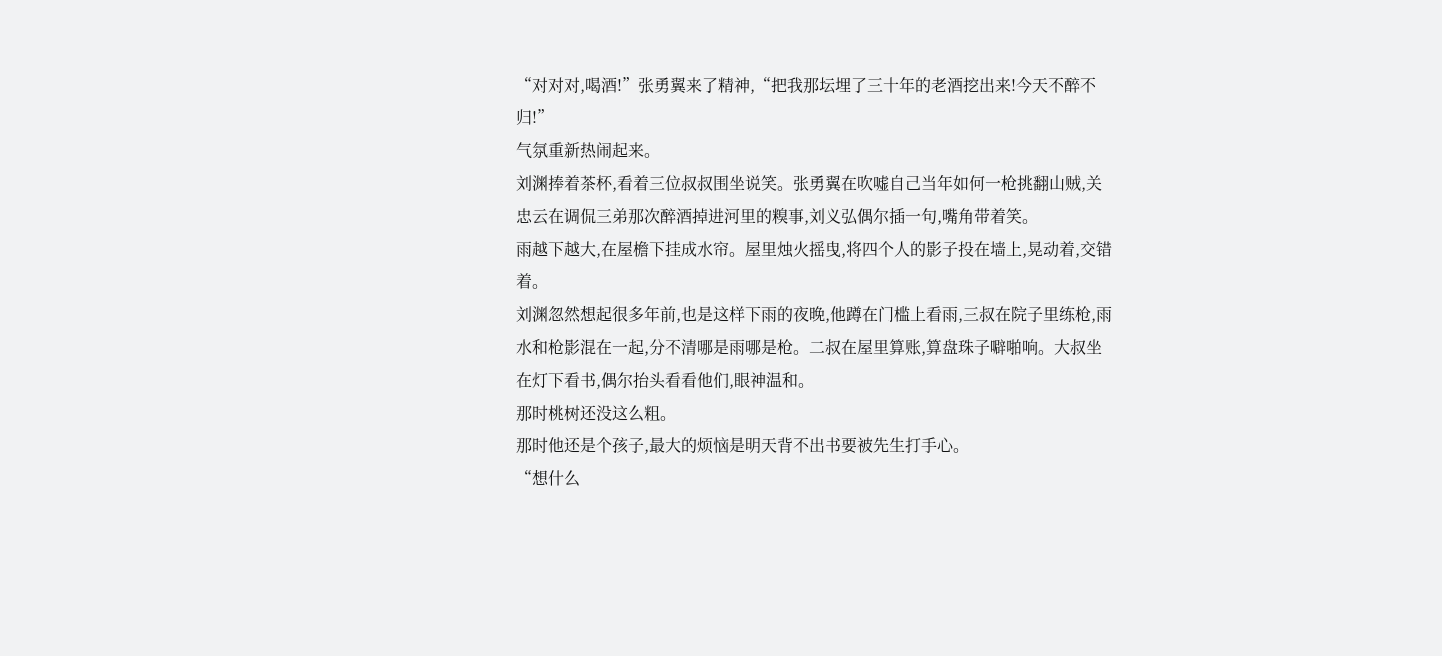“对对对,喝酒!”张勇翼来了精神,“把我那坛埋了三十年的老酒挖出来!今天不醉不归!”
气氛重新热闹起来。
刘渊捧着茶杯,看着三位叔叔围坐说笑。张勇翼在吹嘘自己当年如何一枪挑翻山贼,关忠云在调侃三弟那次醉酒掉进河里的糗事,刘义弘偶尔插一句,嘴角带着笑。
雨越下越大,在屋檐下挂成水帘。屋里烛火摇曳,将四个人的影子投在墙上,晃动着,交错着。
刘渊忽然想起很多年前,也是这样下雨的夜晚,他蹲在门槛上看雨,三叔在院子里练枪,雨水和枪影混在一起,分不清哪是雨哪是枪。二叔在屋里算账,算盘珠子噼啪响。大叔坐在灯下看书,偶尔抬头看看他们,眼神温和。
那时桃树还没这么粗。
那时他还是个孩子,最大的烦恼是明天背不出书要被先生打手心。
“想什么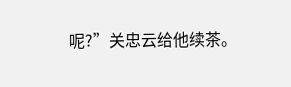呢?”关忠云给他续茶。